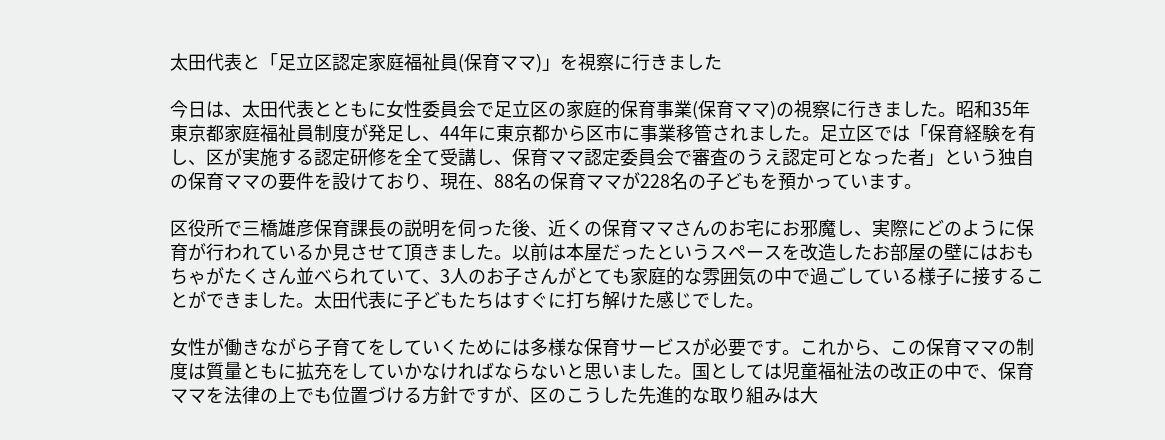太田代表と「足立区認定家庭福祉員(保育ママ)」を視察に行きました

今日は、太田代表とともに女性委員会で足立区の家庭的保育事業(保育ママ)の視察に行きました。昭和35年東京都家庭福祉員制度が発足し、44年に東京都から区市に事業移管されました。足立区では「保育経験を有し、区が実施する認定研修を全て受講し、保育ママ認定委員会で審査のうえ認定可となった者」という独自の保育ママの要件を設けており、現在、88名の保育ママが228名の子どもを預かっています。

区役所で三橋雄彦保育課長の説明を伺った後、近くの保育ママさんのお宅にお邪魔し、実際にどのように保育が行われているか見させて頂きました。以前は本屋だったというスペースを改造したお部屋の壁にはおもちゃがたくさん並べられていて、3人のお子さんがとても家庭的な雰囲気の中で過ごしている様子に接することができました。太田代表に子どもたちはすぐに打ち解けた感じでした。

女性が働きながら子育てをしていくためには多様な保育サービスが必要です。これから、この保育ママの制度は質量ともに拡充をしていかなければならないと思いました。国としては児童福祉法の改正の中で、保育ママを法律の上でも位置づける方針ですが、区のこうした先進的な取り組みは大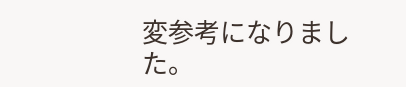変参考になりました。